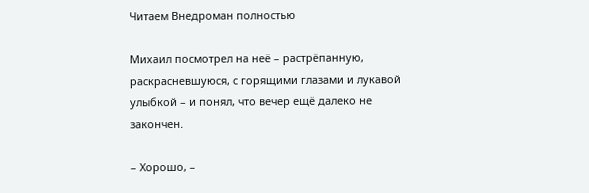Читаем Внедроман полностью

Михаил посмотрел на неё – растрёпанную, раскрасневшуюся, с горящими глазами и лукавой улыбкой – и понял, что вечер ещё далеко не закончен.

– Хорошо, –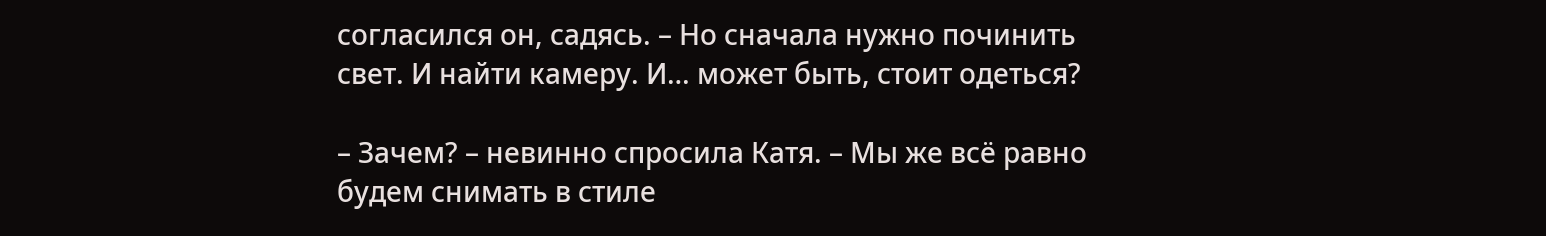согласился он, садясь. – Но сначала нужно починить свет. И найти камеру. И… может быть, стоит одеться?

– Зачем? – невинно спросила Катя. – Мы же всё равно будем снимать в стиле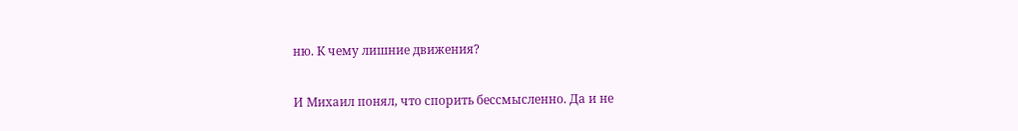ню. К чему лишние движения?

И Михаил понял, что спорить бессмысленно. Да и не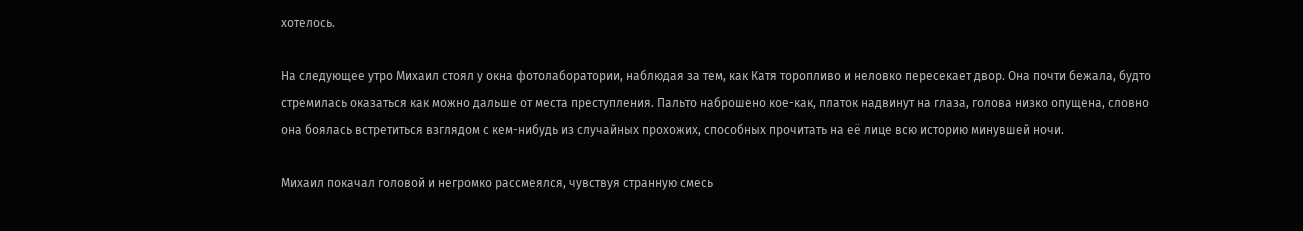хотелось.

На следующее утро Михаил стоял у окна фотолаборатории, наблюдая за тем, как Катя торопливо и неловко пересекает двор. Она почти бежала, будто стремилась оказаться как можно дальше от места преступления. Пальто наброшено кое-как, платок надвинут на глаза, голова низко опущена, словно она боялась встретиться взглядом с кем-нибудь из случайных прохожих, способных прочитать на её лице всю историю минувшей ночи.

Михаил покачал головой и негромко рассмеялся, чувствуя странную смесь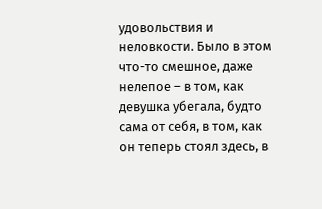удовольствия и неловкости. Было в этом что-то смешное, даже нелепое – в том, как девушка убегала, будто сама от себя, в том, как он теперь стоял здесь, в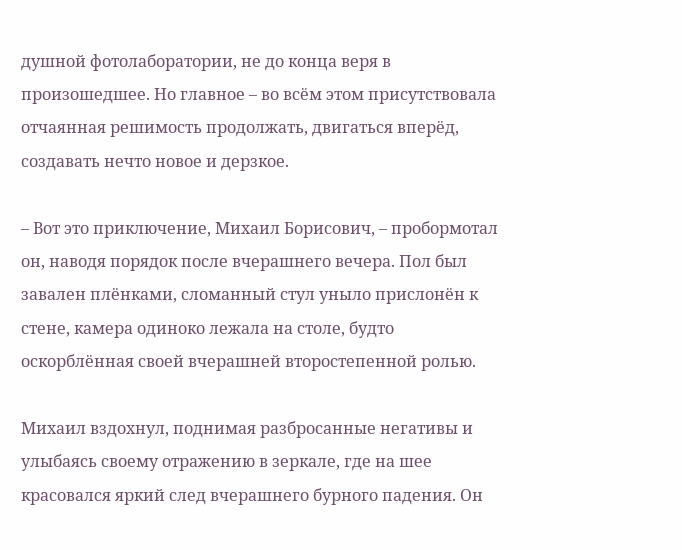душной фотолаборатории, не до конца веря в произошедшее. Но главное – во всём этом присутствовала отчаянная решимость продолжать, двигаться вперёд, создавать нечто новое и дерзкое.

– Вот это приключение, Михаил Борисович, – пробормотал он, наводя порядок после вчерашнего вечера. Пол был завален плёнками, сломанный стул уныло прислонён к стене, камера одиноко лежала на столе, будто оскорблённая своей вчерашней второстепенной ролью.

Михаил вздохнул, поднимая разбросанные негативы и улыбаясь своему отражению в зеркале, где на шее красовался яркий след вчерашнего бурного падения. Он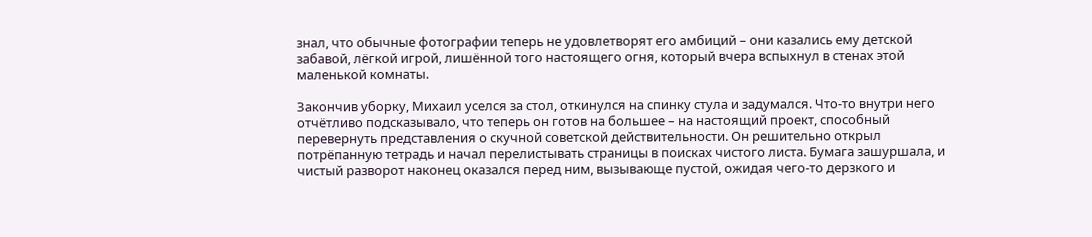знал, что обычные фотографии теперь не удовлетворят его амбиций – они казались ему детской забавой, лёгкой игрой, лишённой того настоящего огня, который вчера вспыхнул в стенах этой маленькой комнаты.

Закончив уборку, Михаил уселся за стол, откинулся на спинку стула и задумался. Что-то внутри него отчётливо подсказывало, что теперь он готов на большее – на настоящий проект, способный перевернуть представления о скучной советской действительности. Он решительно открыл потрёпанную тетрадь и начал перелистывать страницы в поисках чистого листа. Бумага зашуршала, и чистый разворот наконец оказался перед ним, вызывающе пустой, ожидая чего-то дерзкого и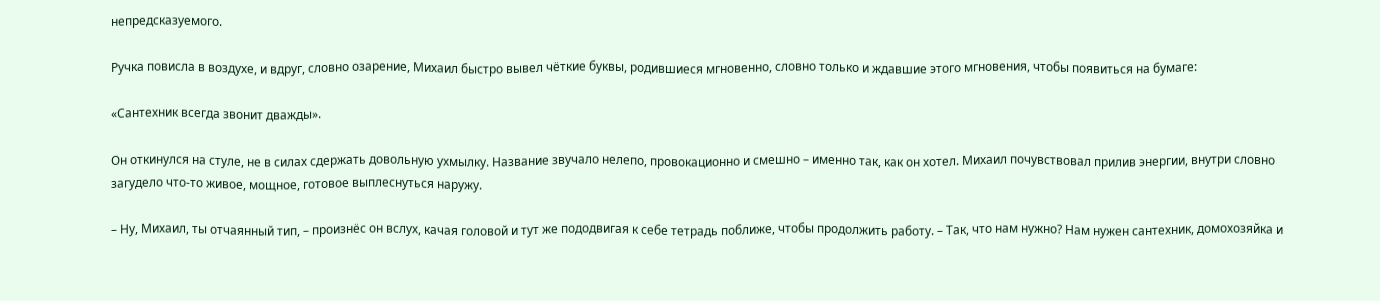непредсказуемого.

Ручка повисла в воздухе, и вдруг, словно озарение, Михаил быстро вывел чёткие буквы, родившиеся мгновенно, словно только и ждавшие этого мгновения, чтобы появиться на бумаге:

«Сантехник всегда звонит дважды».

Он откинулся на стуле, не в силах сдержать довольную ухмылку. Название звучало нелепо, провокационно и смешно – именно так, как он хотел. Михаил почувствовал прилив энергии, внутри словно загудело что-то живое, мощное, готовое выплеснуться наружу.

– Ну, Михаил, ты отчаянный тип, – произнёс он вслух, качая головой и тут же пододвигая к себе тетрадь поближе, чтобы продолжить работу. – Так, что нам нужно? Нам нужен сантехник, домохозяйка и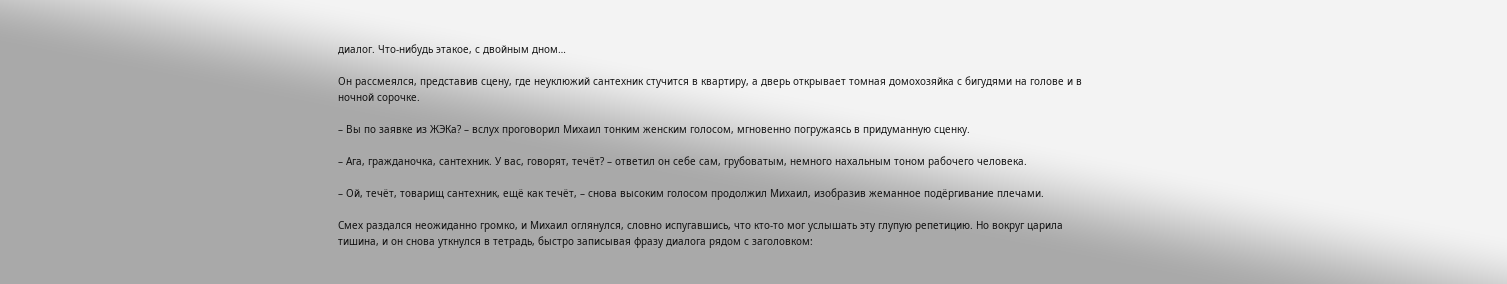диалог. Что-нибудь этакое, с двойным дном…

Он рассмеялся, представив сцену, где неуклюжий сантехник стучится в квартиру, а дверь открывает томная домохозяйка с бигудями на голове и в ночной сорочке.

– Вы по заявке из ЖЭКа? – вслух проговорил Михаил тонким женским голосом, мгновенно погружаясь в придуманную сценку.

– Ага, гражданочка, сантехник. У вас, говорят, течёт? – ответил он себе сам, грубоватым, немного нахальным тоном рабочего человека.

– Ой, течёт, товарищ сантехник, ещё как течёт, – снова высоким голосом продолжил Михаил, изобразив жеманное подёргивание плечами.

Смех раздался неожиданно громко, и Михаил оглянулся, словно испугавшись, что кто-то мог услышать эту глупую репетицию. Но вокруг царила тишина, и он снова уткнулся в тетрадь, быстро записывая фразу диалога рядом с заголовком: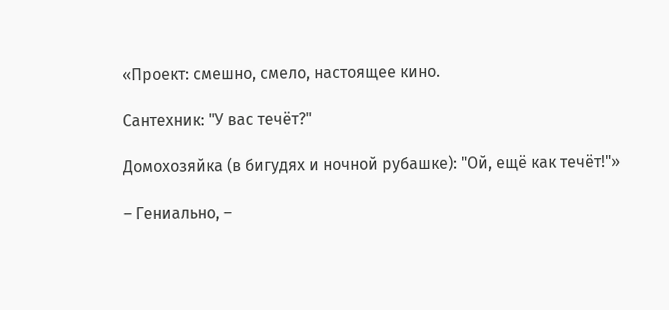«Проект: смешно, смело, настоящее кино.

Сантехник: "У вас течёт?"

Домохозяйка (в бигудях и ночной рубашке): "Ой, ещё как течёт!"»

– Гениально, –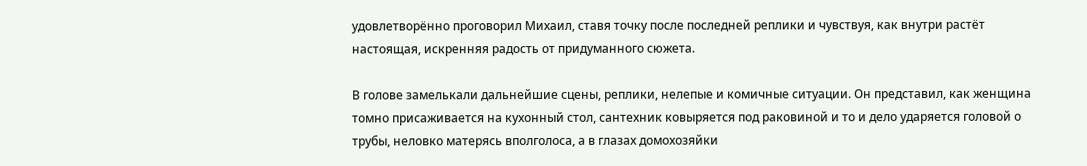удовлетворённо проговорил Михаил, ставя точку после последней реплики и чувствуя, как внутри растёт настоящая, искренняя радость от придуманного сюжета.

В голове замелькали дальнейшие сцены, реплики, нелепые и комичные ситуации. Он представил, как женщина томно присаживается на кухонный стол, сантехник ковыряется под раковиной и то и дело ударяется головой о трубы, неловко матерясь вполголоса, а в глазах домохозяйки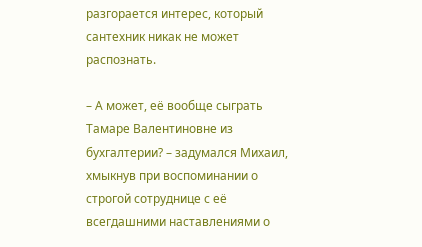разгорается интерес, который сантехник никак не может распознать.

– А может, её вообще сыграть Тамаре Валентиновне из бухгалтерии? – задумался Михаил, хмыкнув при воспоминании о строгой сотруднице с её всегдашними наставлениями о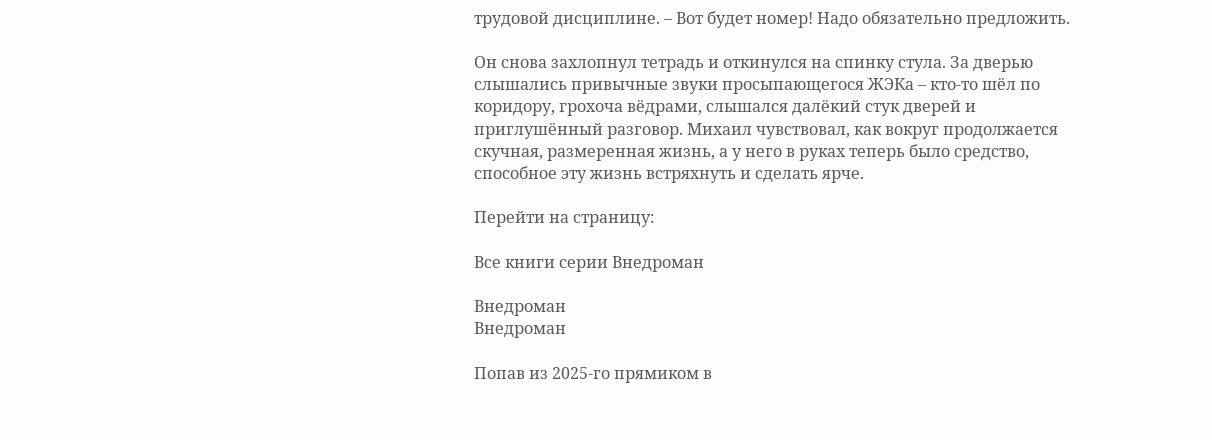трудовой дисциплине. – Вот будет номер! Надо обязательно предложить.

Он снова захлопнул тетрадь и откинулся на спинку стула. За дверью слышались привычные звуки просыпающегося ЖЭКа – кто-то шёл по коридору, грохоча вёдрами, слышался далёкий стук дверей и приглушённый разговор. Михаил чувствовал, как вокруг продолжается скучная, размеренная жизнь, а у него в руках теперь было средство, способное эту жизнь встряхнуть и сделать ярче.

Перейти на страницу:

Все книги серии Внедроман

Внедроман
Внедроман

Попав из 2025-го прямиком в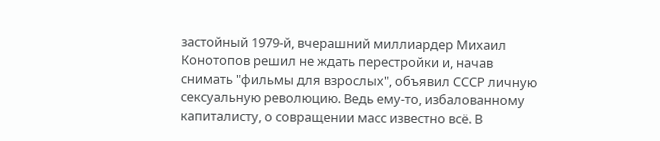застойный 1979-й, вчерашний миллиардер Михаил Конотопов решил не ждать перестройки и, начав снимать "фильмы для взрослых", объявил СССР личную сексуальную революцию. Ведь ему-то, избалованному капиталисту, о совращении масс известно всё. В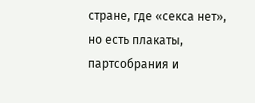стране, где «секса нет», но есть плакаты, партсобрания и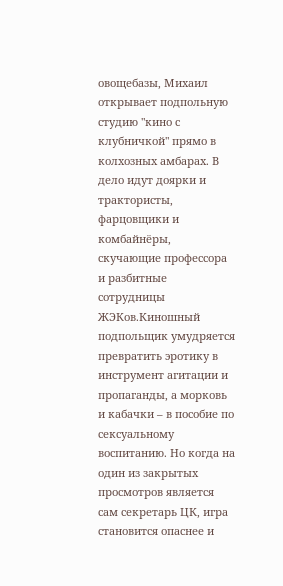овощебазы, Михаил открывает подпольную студию "кино с клубничкой" прямо в колхозных амбарах. В дело идут доярки и трактористы, фарцовщики и комбайнёры, скучающие профессора и разбитные сотрудницы ЖЭКов.Киношный подпольщик умудряется превратить эротику в инструмент агитации и пропаганды, а морковь и кабачки – в пособие по сексуальному воспитанию. Но когда на один из закрытых просмотров является сам секретарь ЦК, игра становится опаснее и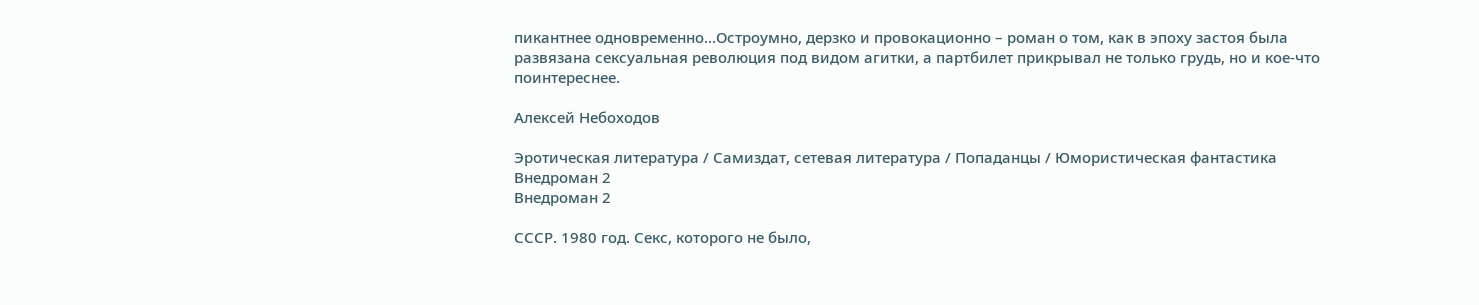пикантнее одновременно…Остроумно, дерзко и провокационно – роман о том, как в эпоху застоя была развязана сексуальная революция под видом агитки, а партбилет прикрывал не только грудь, но и кое-что поинтереснее.

Алексей Небоходов

Эротическая литература / Самиздат, сетевая литература / Попаданцы / Юмористическая фантастика
Внедроман 2
Внедроман 2

СССР. 1980 год. Секс, которого не было,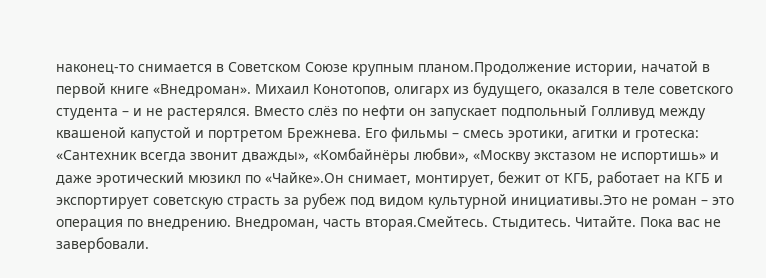наконец-то снимается в Советском Союзе крупным планом.Продолжение истории, начатой в первой книге «Внедроман». Михаил Конотопов, олигарх из будущего, оказался в теле советского студента – и не растерялся. Вместо слёз по нефти он запускает подпольный Голливуд между квашеной капустой и портретом Брежнева. Его фильмы – смесь эротики, агитки и гротеска: «Сантехник всегда звонит дважды», «Комбайнёры любви», «Москву экстазом не испортишь» и даже эротический мюзикл по «Чайке».Он снимает, монтирует, бежит от КГБ, работает на КГБ и экспортирует советскую страсть за рубеж под видом культурной инициативы.Это не роман – это операция по внедрению. Внедроман, часть вторая.Смейтесь. Стыдитесь. Читайте. Пока вас не завербовали.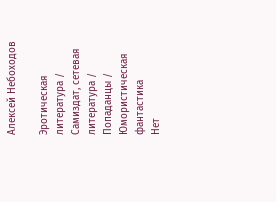Алексей Небоходов

Эротическая литература / Самиздат, сетевая литература / Попаданцы / Юмористическая фантастика
Нет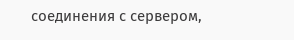соединения с сервером,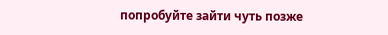попробуйте зайти чуть позже